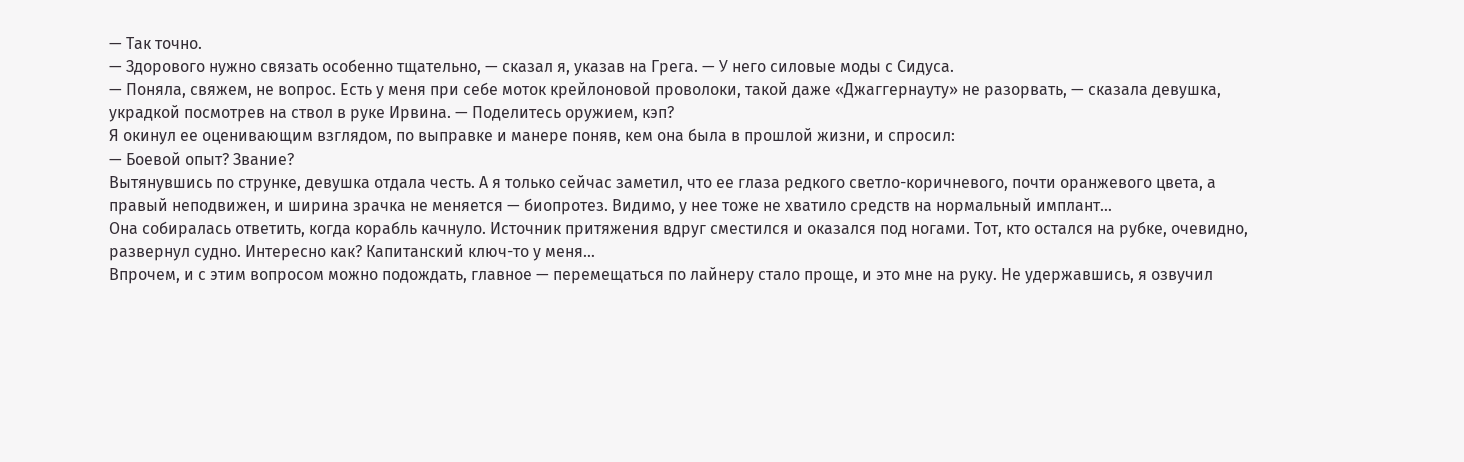— Так точно.
— Здорового нужно связать особенно тщательно, — сказал я, указав на Грега. — У него силовые моды с Сидуса.
— Поняла, свяжем, не вопрос. Есть у меня при себе моток крейлоновой проволоки, такой даже «Джаггернауту» не разорвать, — сказала девушка, украдкой посмотрев на ствол в руке Ирвина. — Поделитесь оружием, кэп?
Я окинул ее оценивающим взглядом, по выправке и манере поняв, кем она была в прошлой жизни, и спросил:
— Боевой опыт? Звание?
Вытянувшись по струнке, девушка отдала честь. А я только сейчас заметил, что ее глаза редкого светло-коричневого, почти оранжевого цвета, а правый неподвижен, и ширина зрачка не меняется — биопротез. Видимо, у нее тоже не хватило средств на нормальный имплант…
Она собиралась ответить, когда корабль качнуло. Источник притяжения вдруг сместился и оказался под ногами. Тот, кто остался на рубке, очевидно, развернул судно. Интересно как? Капитанский ключ-то у меня…
Впрочем, и с этим вопросом можно подождать, главное — перемещаться по лайнеру стало проще, и это мне на руку. Не удержавшись, я озвучил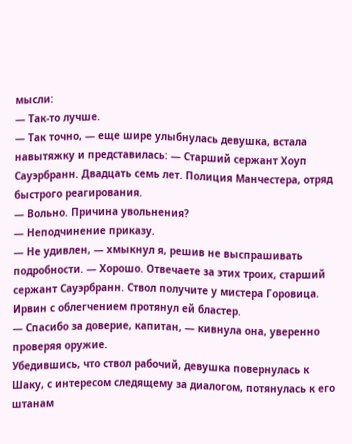мысли:
— Так-то лучше.
— Так точно, — еще шире улыбнулась девушка, встала навытяжку и представилась: — Старший сержант Хоуп Сауэрбранн. Двадцать семь лет. Полиция Манчестера, отряд быстрого реагирования.
— Вольно. Причина увольнения?
— Неподчинение приказу.
— Не удивлен, — хмыкнул я, решив не выспрашивать подробности. — Хорошо. Отвечаете за этих троих, старший сержант Сауэрбранн. Ствол получите у мистера Горовица.
Ирвин с облегчением протянул ей бластер.
— Спасибо за доверие, капитан, — кивнула она, уверенно проверяя оружие.
Убедившись, что ствол рабочий, девушка повернулась к Шаку, с интересом следящему за диалогом, потянулась к его штанам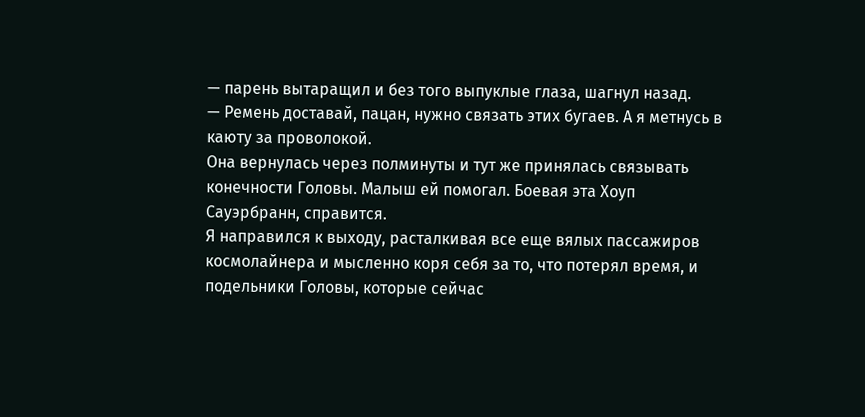— парень вытаращил и без того выпуклые глаза, шагнул назад.
— Ремень доставай, пацан, нужно связать этих бугаев. А я метнусь в каюту за проволокой.
Она вернулась через полминуты и тут же принялась связывать конечности Головы. Малыш ей помогал. Боевая эта Хоуп Сауэрбранн, справится.
Я направился к выходу, расталкивая все еще вялых пассажиров космолайнера и мысленно коря себя за то, что потерял время, и подельники Головы, которые сейчас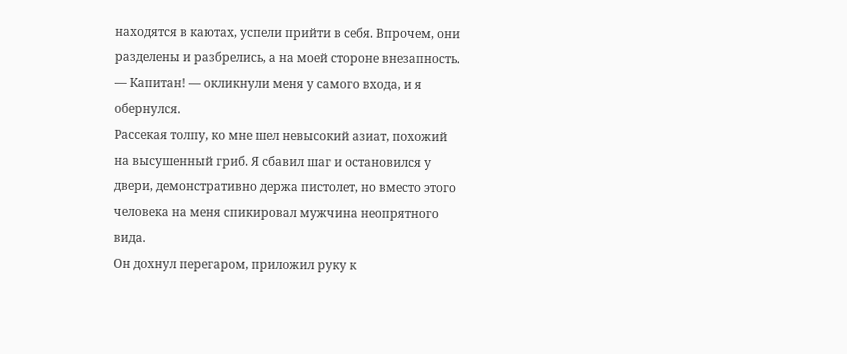находятся в каютах, успели прийти в себя. Впрочем, они разделены и разбрелись, а на моей стороне внезапность.
— Капитан! — окликнули меня у самого входа, и я обернулся.
Рассекая толпу, ко мне шел невысокий азиат, похожий на высушенный гриб. Я сбавил шаг и остановился у двери, демонстративно держа пистолет, но вместо этого человека на меня спикировал мужчина неопрятного вида.
Он дохнул перегаром, приложил руку к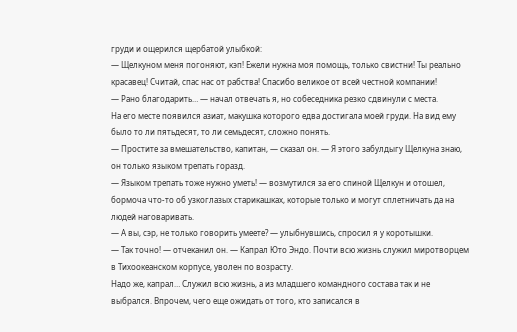груди и ощерился щербатой улыбкой:
— Щелкуном меня погоняют, кэп! Ежели нужна моя помощь, только свистни! Ты реально красавец! Считай, спас нас от рабства! Спасибо великое от всей честной компании!
— Рано благодарить… — начал отвечать я, но собеседника резко сдвинули с места.
На его месте появился азиат, макушка которого едва достигала моей груди. На вид ему было то ли пятьдесят, то ли семьдесят, сложно понять.
— Простите за вмешательство, капитан, — сказал он. — Я этого забулдыгу Щелкуна знаю, он только языком трепать горазд.
— Языком трепать тоже нужно уметь! — возмутился за его спиной Щелкун и отошел, бормоча что-то об узкоглазых старикашках, которые только и могут сплетничать да на людей наговаривать.
— А вы, сэр, не только говорить умеете? — улыбнувшись, спросил я у коротышки.
— Так точно! — отчеканил он. — Капрал Юто Эндо. Почти всю жизнь служил миротворцем в Тихоокеанском корпусе, уволен по возрасту.
Надо же, капрал… Служил всю жизнь, а из младшего командного состава так и не выбрался. Впрочем, чего еще ожидать от того, кто записался в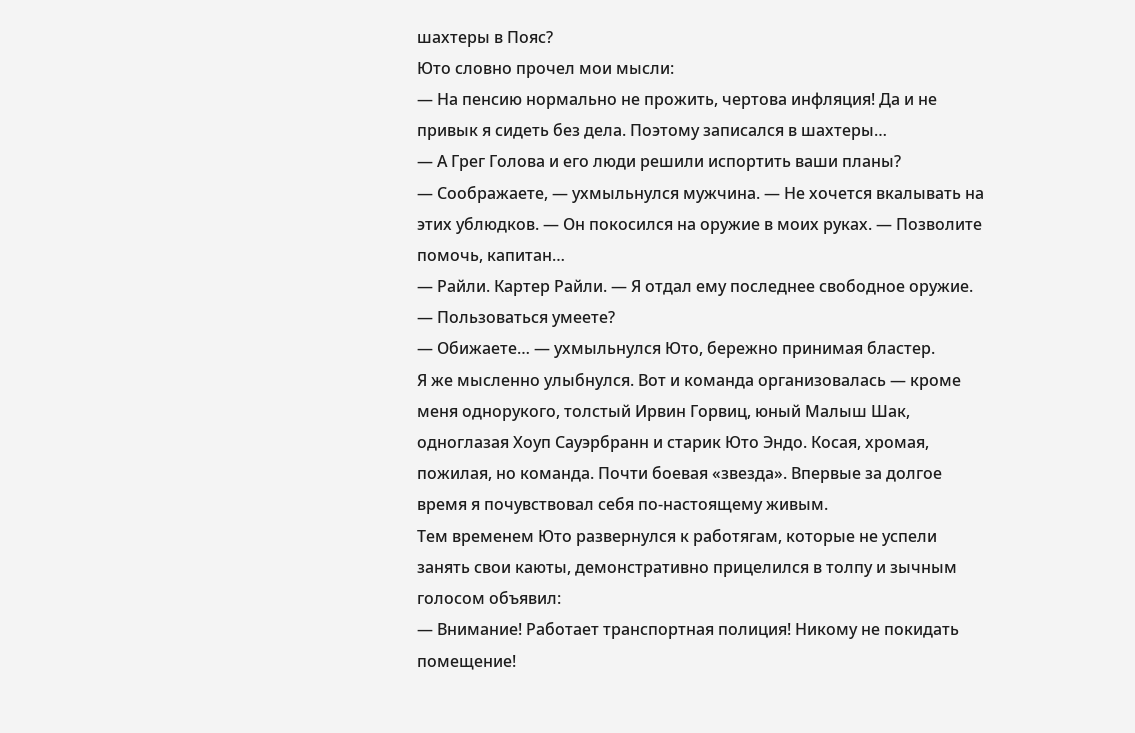шахтеры в Пояс?
Юто словно прочел мои мысли:
— На пенсию нормально не прожить, чертова инфляция! Да и не привык я сидеть без дела. Поэтому записался в шахтеры…
— А Грег Голова и его люди решили испортить ваши планы?
— Соображаете, — ухмыльнулся мужчина. — Не хочется вкалывать на этих ублюдков. — Он покосился на оружие в моих руках. — Позволите помочь, капитан…
— Райли. Картер Райли. — Я отдал ему последнее свободное оружие. — Пользоваться умеете?
— Обижаете… — ухмыльнулся Юто, бережно принимая бластер.
Я же мысленно улыбнулся. Вот и команда организовалась — кроме меня однорукого, толстый Ирвин Горвиц, юный Малыш Шак, одноглазая Хоуп Сауэрбранн и старик Юто Эндо. Косая, хромая, пожилая, но команда. Почти боевая «звезда». Впервые за долгое время я почувствовал себя по-настоящему живым.
Тем временем Юто развернулся к работягам, которые не успели занять свои каюты, демонстративно прицелился в толпу и зычным голосом объявил:
— Внимание! Работает транспортная полиция! Никому не покидать помещение!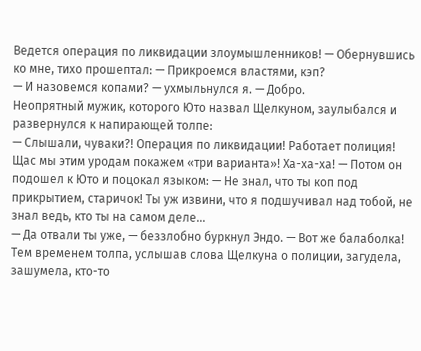Ведется операция по ликвидации злоумышленников! — Обернувшись ко мне, тихо прошептал: — Прикроемся властями, кэп?
— И назовемся копами? — ухмыльнулся я. — Добро.
Неопрятный мужик, которого Юто назвал Щелкуном, заулыбался и развернулся к напирающей толпе:
— Слышали, чуваки?! Операция по ликвидации! Работает полиция! Щас мы этим уродам покажем «три варианта»! Ха-ха-ха! — Потом он подошел к Юто и поцокал языком: — Не знал, что ты коп под прикрытием, старичок! Ты уж извини, что я подшучивал над тобой, не знал ведь, кто ты на самом деле…
— Да отвали ты уже, — беззлобно буркнул Эндо. — Вот же балаболка!
Тем временем толпа, услышав слова Щелкуна о полиции, загудела, зашумела, кто-то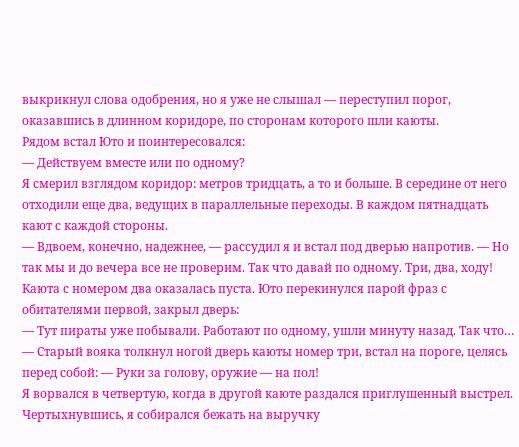выкрикнул слова одобрения, но я уже не слышал — переступил порог, оказавшись в длинном коридоре, по сторонам которого шли каюты.
Рядом встал Юто и поинтересовался:
— Действуем вместе или по одному?
Я смерил взглядом коридор: метров тридцать, а то и больше. В середине от него отходили еще два, ведущих в параллельные переходы. В каждом пятнадцать кают с каждой стороны.
— Вдвоем, конечно, надежнее, — рассудил я и встал под дверью напротив. — Но так мы и до вечера все не проверим. Так что давай по одному. Три, два, ходу!
Каюта с номером два оказалась пуста. Юто перекинулся парой фраз с обитателями первой, закрыл дверь:
— Тут пираты уже побывали. Работают по одному, ушли минуту назад. Так что… — Старый вояка толкнул ногой дверь каюты номер три, встал на пороге, целясь перед собой: — Руки за голову, оружие — на пол!
Я ворвался в четвертую, когда в другой каюте раздался приглушенный выстрел. Чертыхнувшись, я собирался бежать на выручку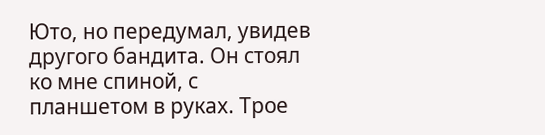Юто, но передумал, увидев другого бандита. Он стоял ко мне спиной, с планшетом в руках. Трое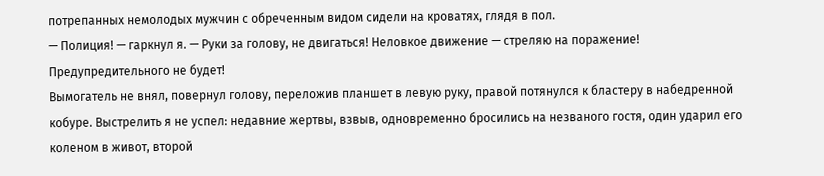потрепанных немолодых мужчин с обреченным видом сидели на кроватях, глядя в пол.
— Полиция! — гаркнул я. — Руки за голову, не двигаться! Неловкое движение — стреляю на поражение! Предупредительного не будет!
Вымогатель не внял, повернул голову, переложив планшет в левую руку, правой потянулся к бластеру в набедренной кобуре. Выстрелить я не успел: недавние жертвы, взвыв, одновременно бросились на незваного гостя, один ударил его коленом в живот, второй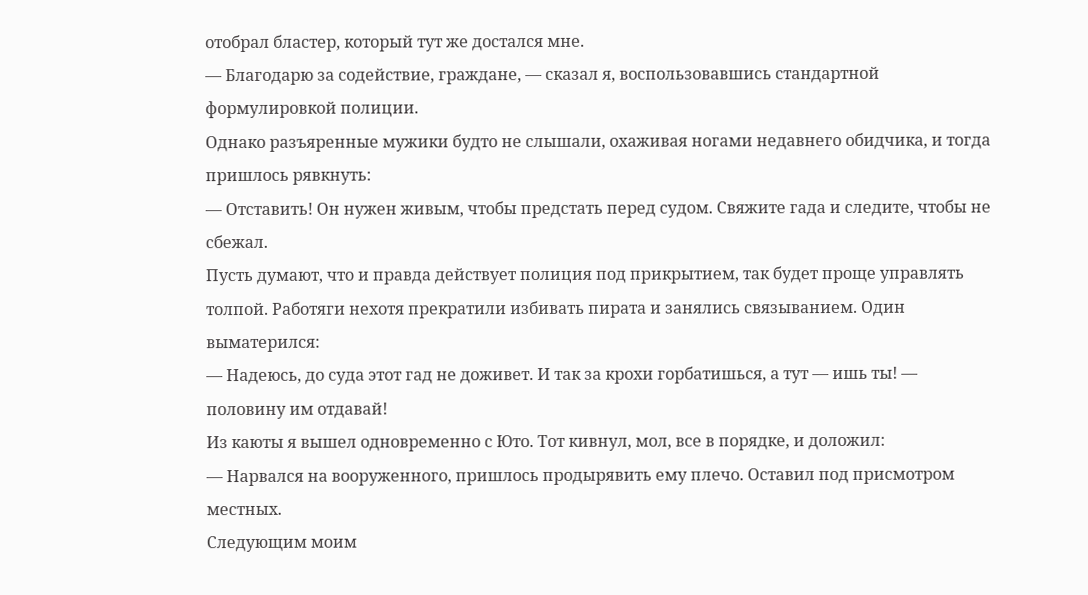отобрал бластер, который тут же достался мне.
— Благодарю за содействие, граждане, — сказал я, воспользовавшись стандартной формулировкой полиции.
Однако разъяренные мужики будто не слышали, охаживая ногами недавнего обидчика, и тогда пришлось рявкнуть:
— Отставить! Он нужен живым, чтобы предстать перед судом. Свяжите гада и следите, чтобы не сбежал.
Пусть думают, что и правда действует полиция под прикрытием, так будет проще управлять толпой. Работяги нехотя прекратили избивать пирата и занялись связыванием. Один выматерился:
— Надеюсь, до суда этот гад не доживет. И так за крохи горбатишься, а тут — ишь ты! — половину им отдавай!
Из каюты я вышел одновременно с Юто. Тот кивнул, мол, все в порядке, и доложил:
— Нарвался на вооруженного, пришлось продырявить ему плечо. Оставил под присмотром местных.
Следующим моим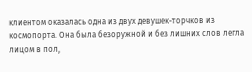клиентом оказалась одна из двух девушек-торчков из космопорта. Она была безоружной и без лишних слов легла лицом в пол,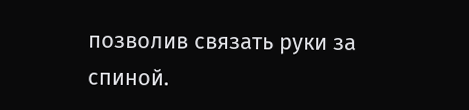позволив связать руки за спиной.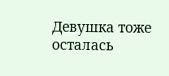Девушка тоже осталась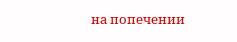на попечении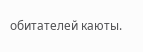обитателей каюты.